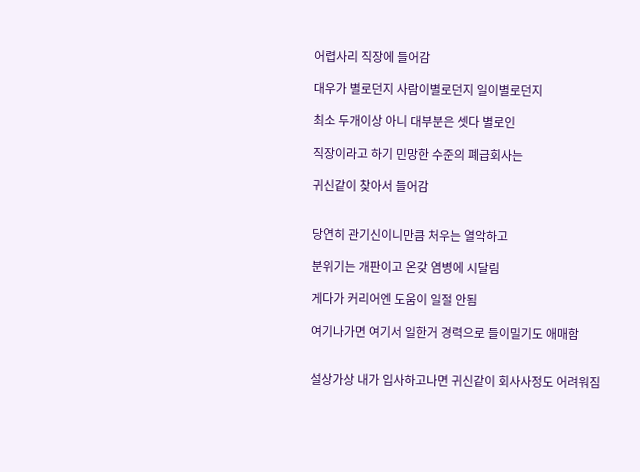어렵사리 직장에 들어감

대우가 별로던지 사람이별로던지 일이별로던지

최소 두개이상 아니 대부분은 셋다 별로인

직장이라고 하기 민망한 수준의 폐급회사는

귀신같이 찾아서 들어감


당연히 관기신이니만큼 처우는 열악하고

분위기는 개판이고 온갖 염병에 시달림

게다가 커리어엔 도움이 일절 안됨

여기나가면 여기서 일한거 경력으로 들이밀기도 애매함


설상가상 내가 입사하고나면 귀신같이 회사사정도 어려워짐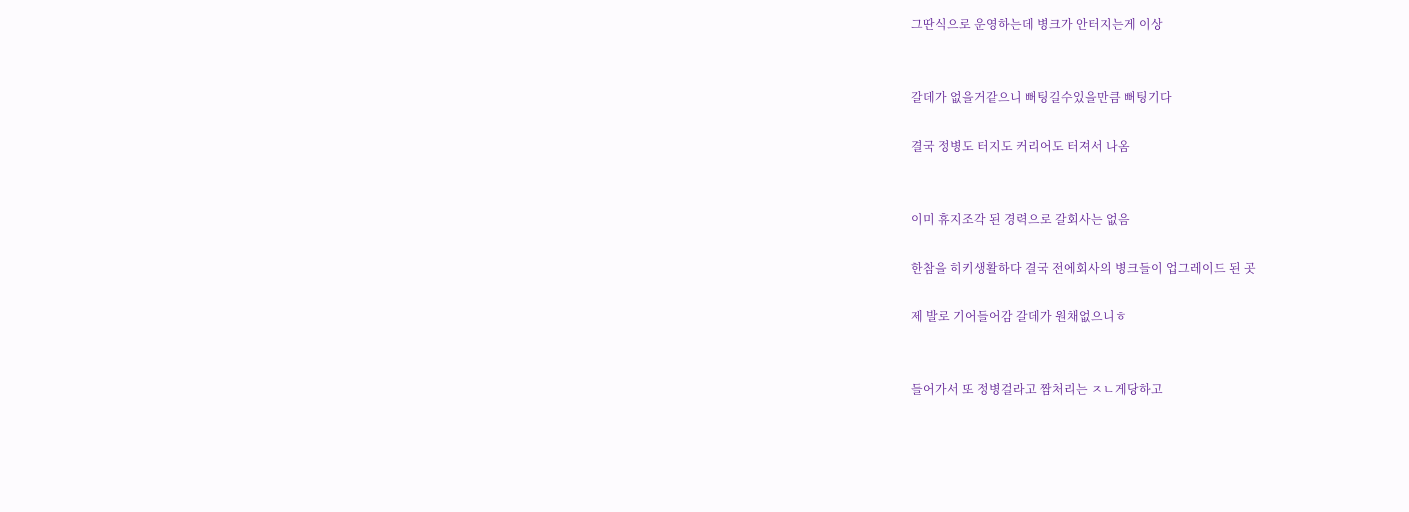그딴식으로 운영하는데 병크가 안터지는게 이상


갈데가 없을거같으니 뻐팅길수있을만큼 뻐팅기다

결국 정병도 터지도 커리어도 터져서 나옴


이미 휴지조각 된 경력으로 갈회사는 없음

한참을 히키생활하다 결국 전에회사의 병크들이 업그레이드 된 곳

제 발로 기어들어감 갈데가 원채없으니ㅎ


들어가서 또 정병걸라고 짬처리는 ㅈㄴ게당하고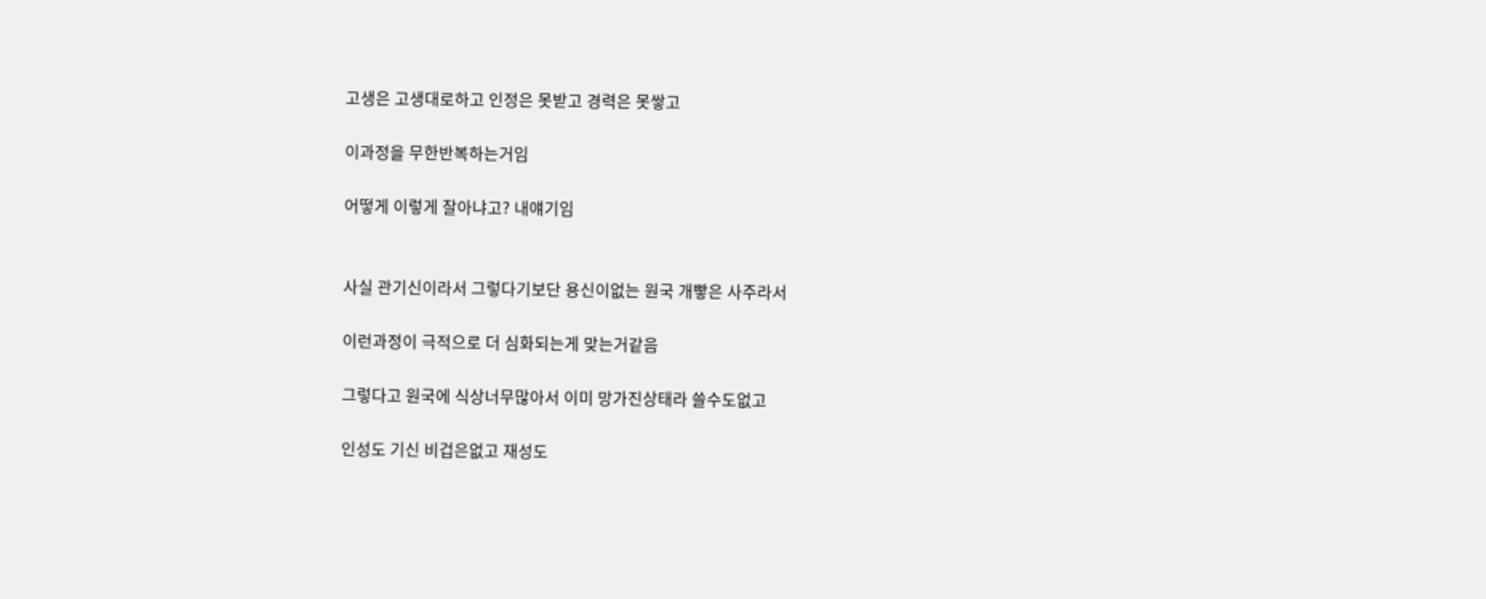고생은 고생대로하고 인정은 못받고 경력은 못쌓고

이과정을 무한반복하는거임

어떻게 이렇게 잘아냐고? 내얘기임


사실 관기신이라서 그렇다기보단 용신이없는 원국 개빻은 사주라서

이런과정이 극적으로 더 심화되는게 맞는거같음

그렇다고 원국에 식상너무많아서 이미 망가진상태라 쓸수도없고

인성도 기신 비겁은없고 재성도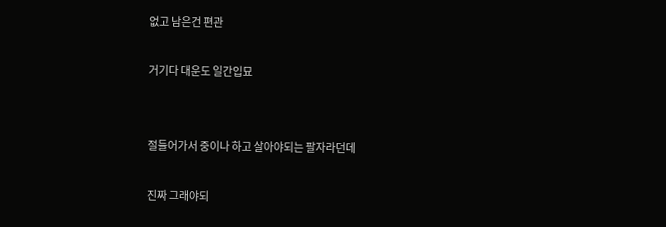없고 남은건 편관

거기다 대운도 일간입묘


절들어가서 중이나 하고 살아야되는 팔자라던데

진짜 그래야되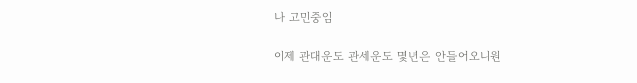나 고민중임

이제 관대운도 관세운도 몇년은 안들어오니원